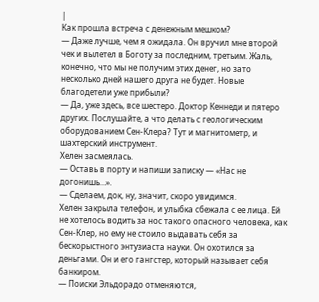|
Как прошла встреча с денежным мешком?
— Даже лучше, чем я ожидала. Он вручил мне второй чек и вылетел в Боготу за последним, третьим. Жаль, конечно, что мы не получим этих денег, но зато несколько дней нашего друга не будет. Новые благодетели уже прибыли?
— Да, уже здесь, все шестеро. Доктор Кеннеди и пятеро других. Послушайте, а что делать с геологическим оборудованием Сен-Клера? Тут и магнитометр, и шахтерский инструмент.
Хелен засмеялась.
— Оставь в порту и напиши записку — «Нас не догонишь…».
— Сделаем, док, ну, значит, скоро увидимся.
Хелен закрыла телефон, и улыбка сбежала с ее лица. Ей не хотелось водить за нос такого опасного человека, как Сен-Клер, но ему не стоило выдавать себя за бескорыстного энтузиаста науки. Он охотился за деньгами. Он и его гангстер, который называет себя банкиром.
— Поиски Эльдорадо отменяются,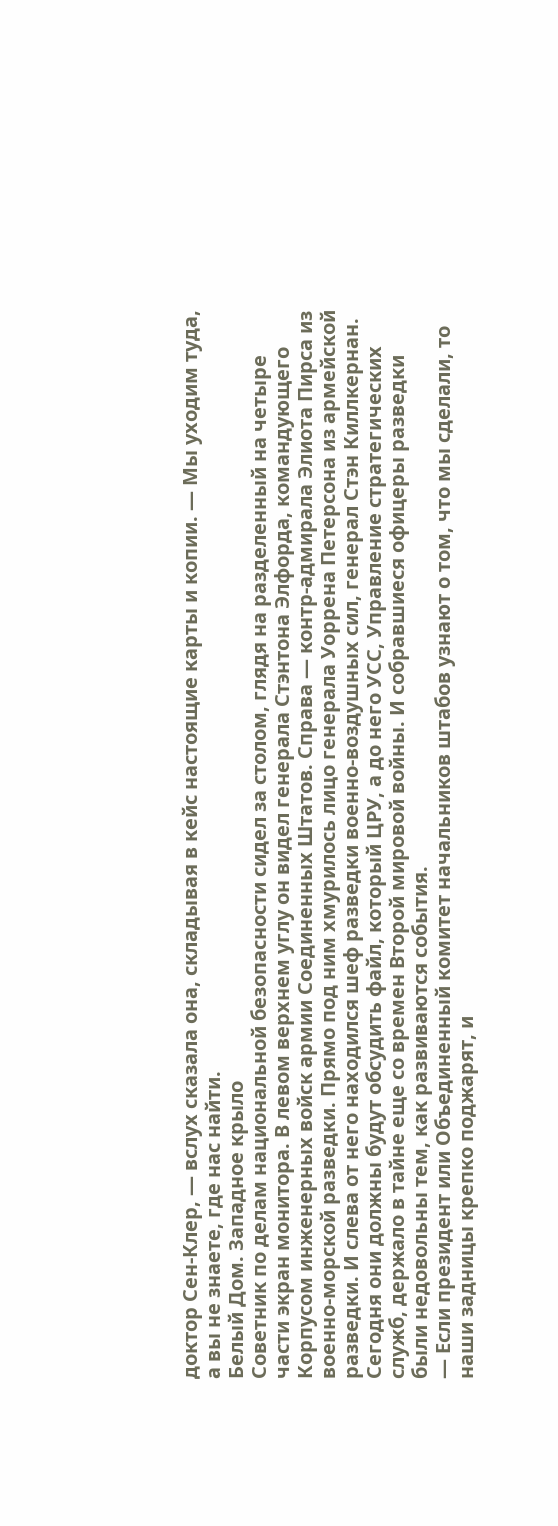доктор Сен-Клер, — вслух сказала она, складывая в кейс настоящие карты и копии. — Мы уходим туда, а вы не знаете, где нас найти.
Белый Дом. Западное крыло
Советник по делам национальной безопасности сидел за столом, глядя на разделенный на четыре части экран монитора. В левом верхнем углу он видел генерала Стэнтона Элфорда, командующего Корпусом инженерных войск армии Соединенных Штатов. Справа — контр-адмирала Элиота Пирса из военно-морской разведки. Прямо под ним хмурилось лицо генерала Уоррена Петерсона из армейской разведки. И слева от него находился шеф разведки военно-воздушных сил, генерал Стэн Киллкернан.
Сегодня они должны будут обсудить файл, который ЦРУ, а до него УСС, Управление стратегических служб, держало в тайне еще со времен Второй мировой войны. И собравшиеся офицеры разведки были недовольны тем, как развиваются события.
— Если президент или Объединенный комитет начальников штабов узнают о том, что мы сделали, то наши задницы крепко поджарят, и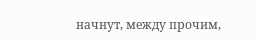начнут, между прочим,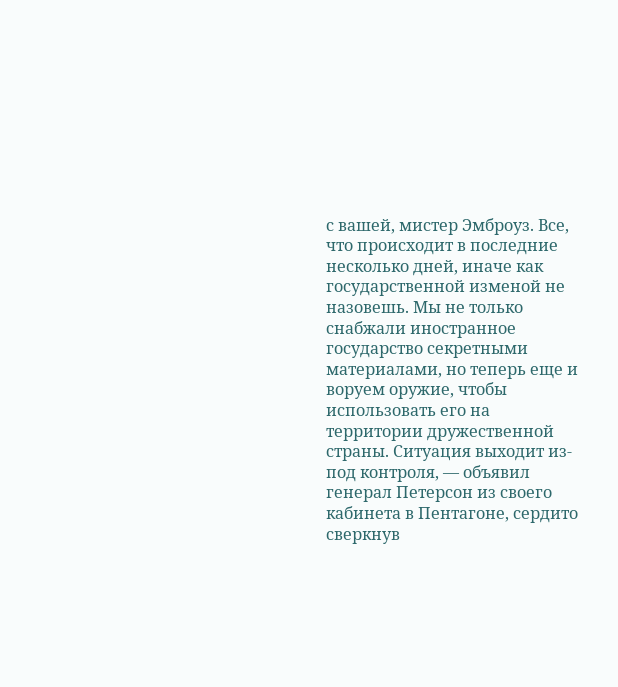с вашей, мистер Эмброуз. Все, что происходит в последние несколько дней, иначе как государственной изменой не назовешь. Мы не только снабжали иностранное государство секретными материалами, но теперь еще и воруем оружие, чтобы использовать его на территории дружественной страны. Ситуация выходит из-под контроля, — объявил генерал Петерсон из своего кабинета в Пентагоне, сердито сверкнув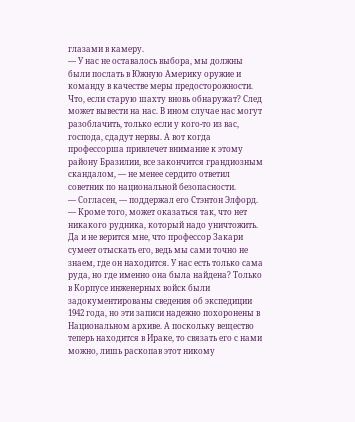глазами в камеру.
— У нас не оставалось выбора, мы должны были послать в Южную Америку оружие и команду в качестве меры предосторожности. Что, если старую шахту вновь обнаружат? След может вывести на нас. В ином случае нас могут разоблачить, только если у кого-то из вас, господа, сдадут нервы. А вот когда профессорша привлечет внимание к этому району Бразилии, все закончится грандиозным скандалом, — не менее сердито ответил советник по национальной безопасности.
— Согласен, — поддержал его Стэнтон Элфорд. — Кроме того, может оказаться так, что нет никакого рудника, который надо уничтожить. Да и не верится мне, что профессор Закари сумеет отыскать его, ведь мы сами точно не знаем, где он находится. У нас есть только сама руда, но где именно она была найдена? Только в Корпусе инженерных войск были задокументированы сведения об экспедиции 1942 года, но эти записи надежно похоронены в Национальном архиве. А поскольку вещество теперь находится в Ираке, то связать его с нами можно, лишь раскопав этот никому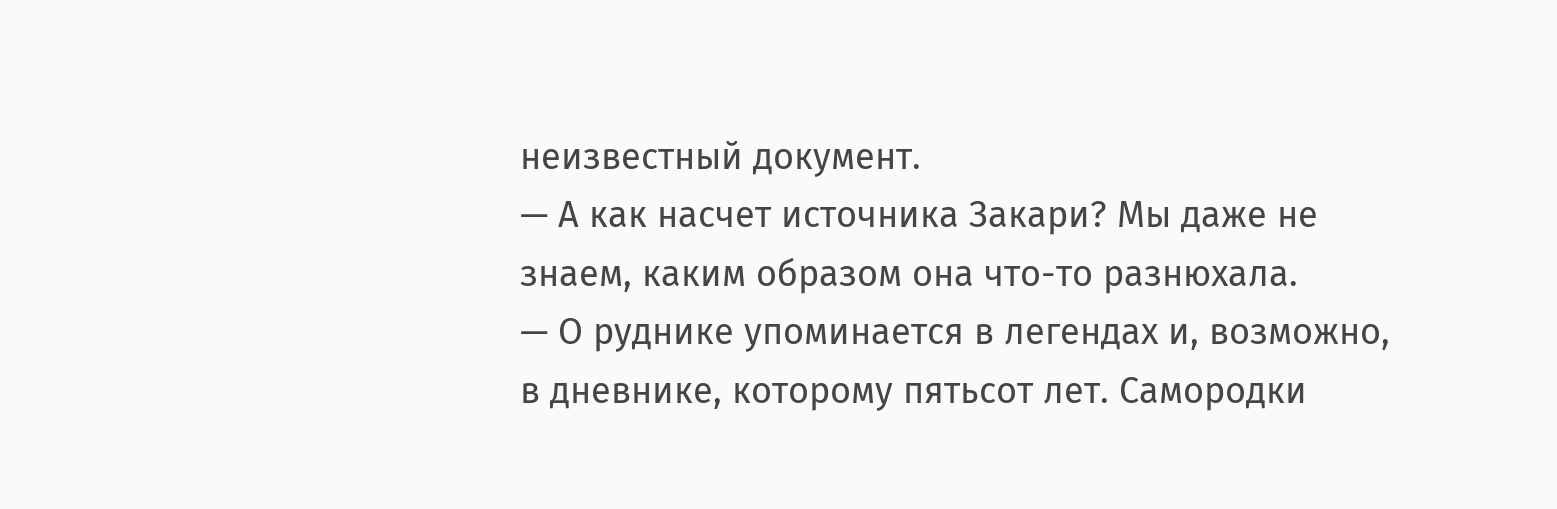неизвестный документ.
— А как насчет источника Закари? Мы даже не знаем, каким образом она что-то разнюхала.
— О руднике упоминается в легендах и, возможно, в дневнике, которому пятьсот лет. Самородки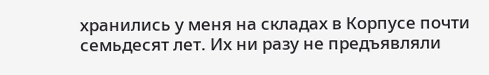хранились у меня на складах в Корпусе почти семьдесят лет. Их ни разу не предъявляли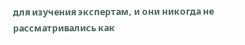для изучения экспертам, и они никогда не рассматривались как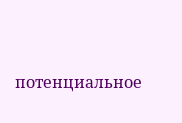потенциальное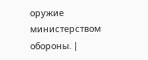оружие министерством обороны. |